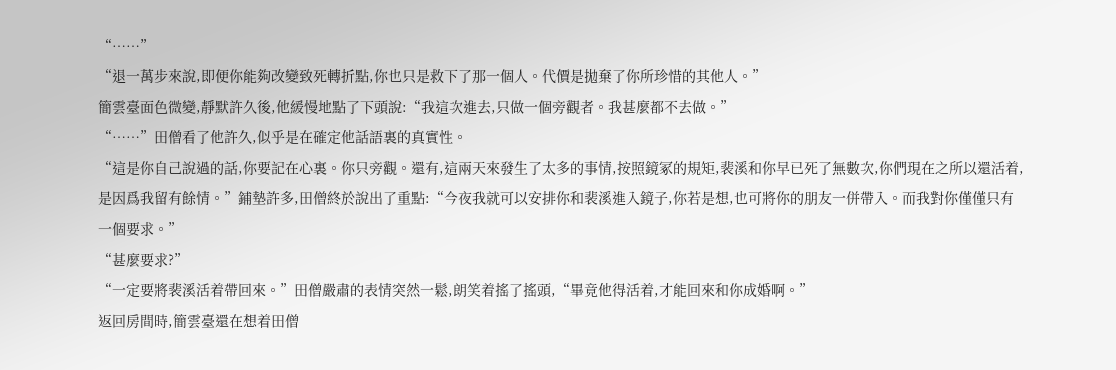“……”
“退一萬步來說,即便你能夠改變致死轉折點,你也只是救下了那一個人。代價是拋棄了你所珍惜的其他人。”
簡雲臺面色微變,靜默許久後,他緩慢地點了下頭說:“我這次進去,只做一個旁觀者。我甚麼都不去做。”
“……”田僧看了他許久,似乎是在確定他話語裏的真實性。
“這是你自己說過的話,你要記在心裏。你只旁觀。還有,這兩天來發生了太多的事情,按照鏡冢的規矩,裴溪和你早已死了無數次,你們現在之所以還活着,是因爲我留有餘情。”鋪墊許多,田僧終於說出了重點:“今夜我就可以安排你和裴溪進入鏡子,你若是想,也可將你的朋友一併帶入。而我對你僅僅只有一個要求。”
“甚麼要求?”
“一定要將裴溪活着帶回來。”田僧嚴肅的表情突然一鬆,朗笑着搖了搖頭,“畢竟他得活着,才能回來和你成婚啊。”
返回房間時,簡雲臺還在想着田僧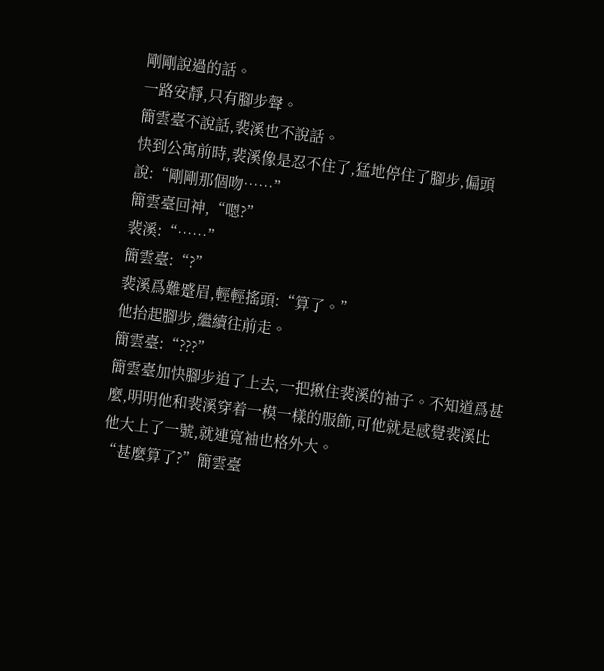剛剛說過的話。
一路安靜,只有腳步聲。
簡雲臺不說話,裴溪也不說話。
快到公寓前時,裴溪像是忍不住了,猛地停住了腳步,偏頭說:“剛剛那個吻……”
簡雲臺回神,“嗯?”
裴溪:“……”
簡雲臺:“?”
裴溪爲難蹙眉,輕輕搖頭:“算了。”
他抬起腳步,繼續往前走。
簡雲臺:“???”
簡雲臺加快腳步追了上去,一把揪住裴溪的袖子。不知道爲甚麼,明明他和裴溪穿着一模一樣的服飾,可他就是感覺裴溪比他大上了一號,就連寬袖也格外大。
“甚麼算了?”簡雲臺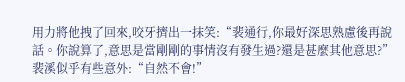用力將他拽了回來,咬牙擠出一抹笑:“裴通行,你最好深思熟慮後再說話。你說算了,意思是當剛剛的事情沒有發生過?還是甚麼其他意思?”
裴溪似乎有些意外:“自然不會!”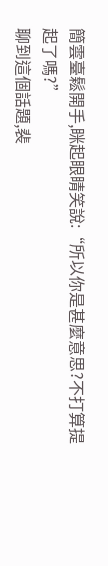簡雲臺鬆開手,眯起眼睛笑說:“所以你是甚麼意思?不打算提起了嗎?”
聊到這個話題,裴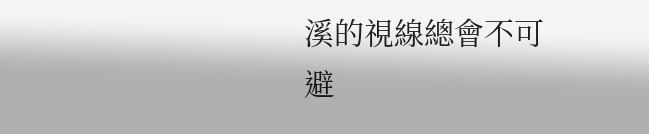溪的視線總會不可避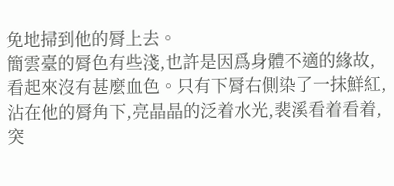免地掃到他的脣上去。
簡雲臺的脣色有些淺,也許是因爲身體不適的緣故,看起來沒有甚麼血色。只有下脣右側染了一抹鮮紅,沾在他的脣角下,亮晶晶的泛着水光,裴溪看着看着,突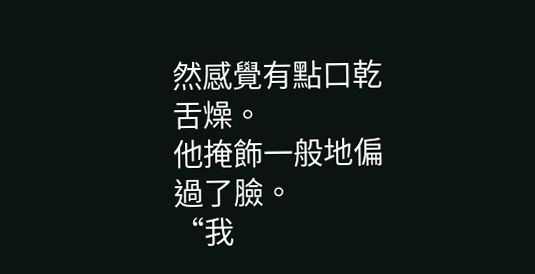然感覺有點口乾舌燥。
他掩飾一般地偏過了臉。
“我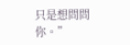只是想問問你。”